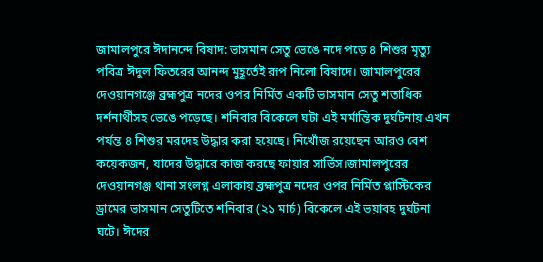জামালপুরে ঈদানন্দে বিষাদ: ভাসমান সেতু ভেঙে নদে পড়ে ৪ শিশুর মৃত্যু
পবিত্র ঈদুল ফিতরের আনন্দ মুহূর্তেই রূপ নিলো বিষাদে। জামালপুরের দেওয়ানগঞ্জে ব্রহ্মপুত্র নদের ওপর নির্মিত একটি ভাসমান সেতু শতাধিক দর্শনার্থীসহ ভেঙে পড়েছে। শনিবার বিকেলে ঘটা এই মর্মান্তিক দুর্ঘটনায় এখন পর্যন্ত ৪ শিশুর মরদেহ উদ্ধার করা হয়েছে। নিখোঁজ রয়েছেন আরও বেশ কয়েকজন, যাদের উদ্ধারে কাজ করছে ফায়ার সার্ভিস।জামালপুরের দেওয়ানগঞ্জ থানা সংলগ্ন এলাকায় ব্রহ্মপুত্র নদের ওপর নির্মিত প্লাস্টিকের ড্রামের ভাসমান সেতুটিতে শনিবার (২১ মার্চ) বিকেলে এই ভয়াবহ দুর্ঘটনা ঘটে। ঈদের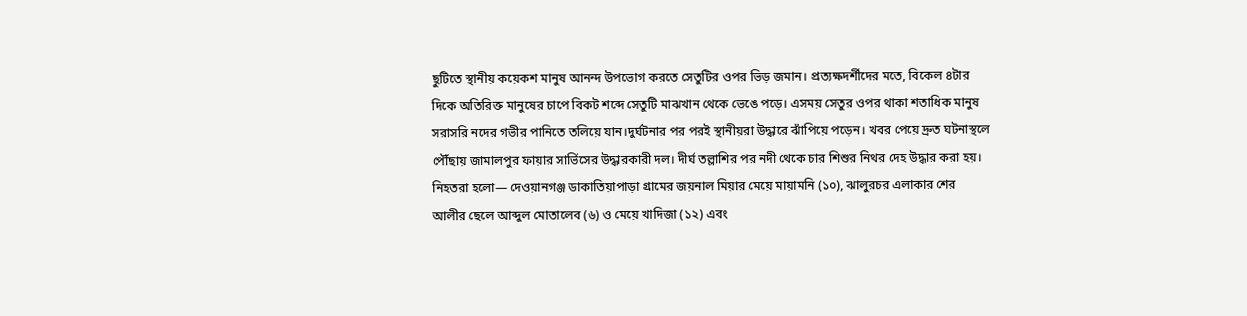ছুটিতে স্থানীয় কয়েকশ মানুষ আনন্দ উপভোগ করতে সেতুটির ওপর ভিড় জমান। প্রত্যক্ষদর্শীদের মতে, বিকেল ৪টার দিকে অতিরিক্ত মানুষের চাপে বিকট শব্দে সেতুটি মাঝখান থেকে ভেঙে পড়ে। এসময় সেতুর ওপর থাকা শতাধিক মানুষ সরাসরি নদের গভীর পানিতে তলিয়ে যান।দুর্ঘটনার পর পরই স্থানীয়রা উদ্ধারে ঝাঁপিয়ে পড়েন। খবর পেয়ে দ্রুত ঘটনাস্থলে পৌঁছায় জামালপুর ফায়ার সার্ভিসের উদ্ধারকারী দল। দীর্ঘ তল্লাশির পর নদী থেকে চার শিশুর নিথর দেহ উদ্ধার করা হয়। নিহতরা হলো— দেওয়ানগঞ্জ ডাকাতিয়াপাড়া গ্রামের জয়নাল মিয়ার মেয়ে মায়ামনি (১০), ঝালুরচর এলাকার শের আলীর ছেলে আব্দুল মোতালেব (৬) ও মেয়ে খাদিজা (১২) এবং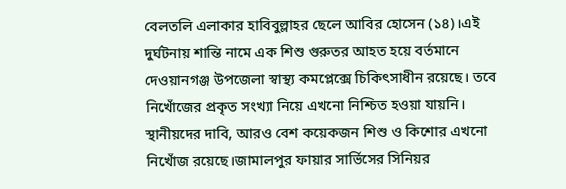বেলতলি এলাকার হাবিবুল্লাহর ছেলে আবির হোসেন (১৪)।এই দুর্ঘটনায় শান্তি নামে এক শিশু গুরুতর আহত হয়ে বর্তমানে দেওয়ানগঞ্জ উপজেলা স্বাস্থ্য কমপ্লেক্সে চিকিৎসাধীন রয়েছে। তবে নিখোঁজের প্রকৃত সংখ্যা নিয়ে এখনো নিশ্চিত হওয়া যায়নি। স্থানীয়দের দাবি, আরও বেশ কয়েকজন শিশু ও কিশোর এখনো নিখোঁজ রয়েছে।জামালপুর ফায়ার সার্ভিসের সিনিয়র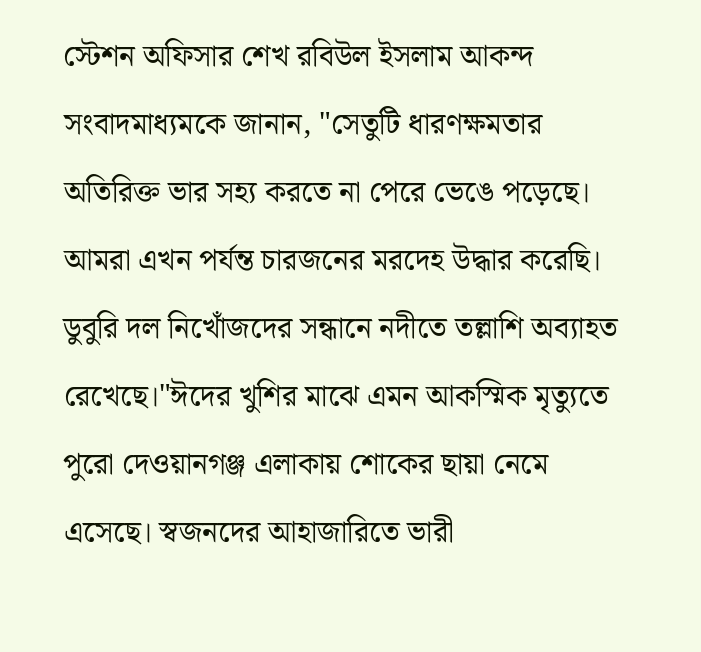স্টেশন অফিসার শেখ রবিউল ইসলাম আকন্দ সংবাদমাধ্যমকে জানান, "সেতুটি ধারণক্ষমতার অতিরিক্ত ভার সহ্য করতে না পেরে ভেঙে পড়েছে। আমরা এখন পর্যন্ত চারজনের মরদেহ উদ্ধার করেছি। ডুবুরি দল নিখোঁজদের সন্ধানে নদীতে তল্লাশি অব্যাহত রেখেছে।"ঈদের খুশির মাঝে এমন আকস্মিক মৃত্যুতে পুরো দেওয়ানগঞ্জ এলাকায় শোকের ছায়া নেমে এসেছে। স্বজনদের আহাজারিতে ভারী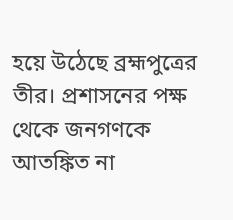হয়ে উঠেছে ব্রহ্মপুত্রের তীর। প্রশাসনের পক্ষ থেকে জনগণকে আতঙ্কিত না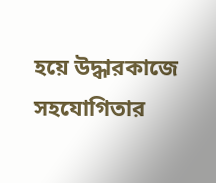হয়ে উদ্ধারকাজে সহযোগিতার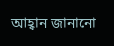আহ্বান জানানো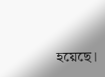হয়েছে।